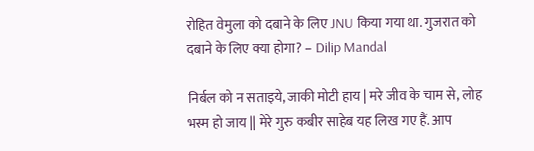रोहित वेमुला को दबाने के लिए JNU किया गया था. गुजरात को दबाने के लिए क्या होगा? – Dilip Mandal

निर्बल को न सताइये, जाकी मोटी हाय | मरे जीव के चाम से, लोह भस्म हो जाय || मेरे गुरु कबीर साहेब यह लिख गए हैं. आप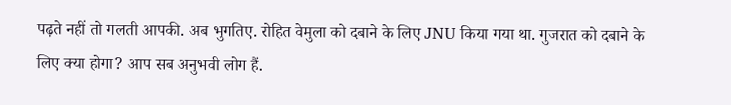पढ़ते नहीं तो गलती आपकी. अब भुगतिए. रोहित वेमुला को दबाने के लिए JNU किया गया था. गुजरात को दबाने के लिए क्या होगा? आप सब अनुभवी लोग हैं.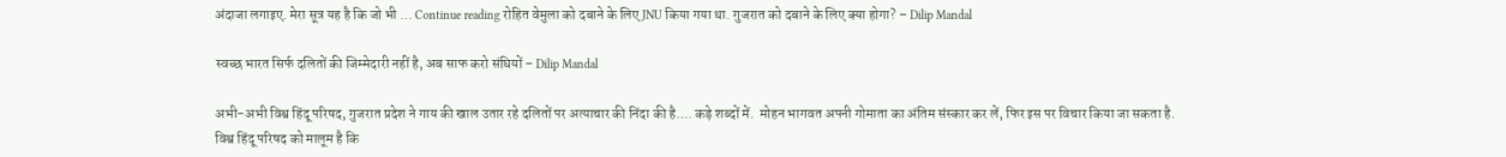अंदाजा लगाइए. मेरा सूत्र यह है कि जो भी … Continue reading रोहित वेमुला को दबाने के लिए JNU किया गया था. गुजरात को दबाने के लिए क्या होगा? – Dilip Mandal

स्वच्छ भारत सिर्फ दलितों की जिम्मेदारी नहीं है, अब साफ करो संघियों – Dilip Mandal

अभी-अभी विश्व हिंदू परिषद, गुजरात प्रदेश ने गाय की खाल उतार रहे दलितों पर अत्याचार की निंदा की है…. कड़े शब्दों में.  मोहन भागवत अपनी गोमाता का अंतिम संस्कार कर लें, फिर इस पर विचार किया जा सकता है. विश्व हिंदू परिषद को मालूम है कि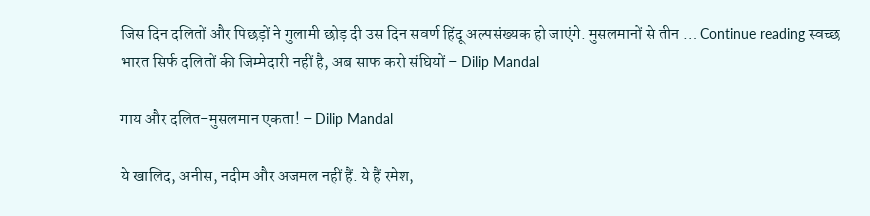जिस दिन दलितों और पिछड़ों ने गुलामी छोड़ दी उस दिन सवर्ण हिंदू अल्पसंख्यक हो जाएंगे. मुसलमानों से तीन … Continue reading स्वच्छ भारत सिर्फ दलितों की जिम्मेदारी नहीं है, अब साफ करो संघियों – Dilip Mandal

गाय और दलित-मुसलमान एकता! – Dilip Mandal

ये खालिद, अनीस, नदीम और अजमल नहीं हैं. ये हैं रमेश,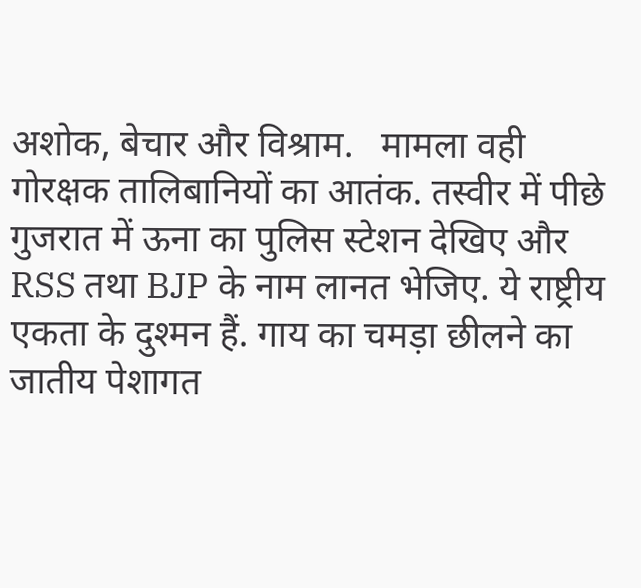अशोक, बेचार और विश्राम.   मामला वही गोरक्षक तालिबानियों का आतंक. तस्वीर में पीछे गुजरात में ऊना का पुलिस स्टेशन देखिए और RSS तथा BJP के नाम लानत भेजिए. ये राष्ट्रीय एकता के दुश्मन हैं. गाय का चमड़ा छीलने का जातीय पेशागत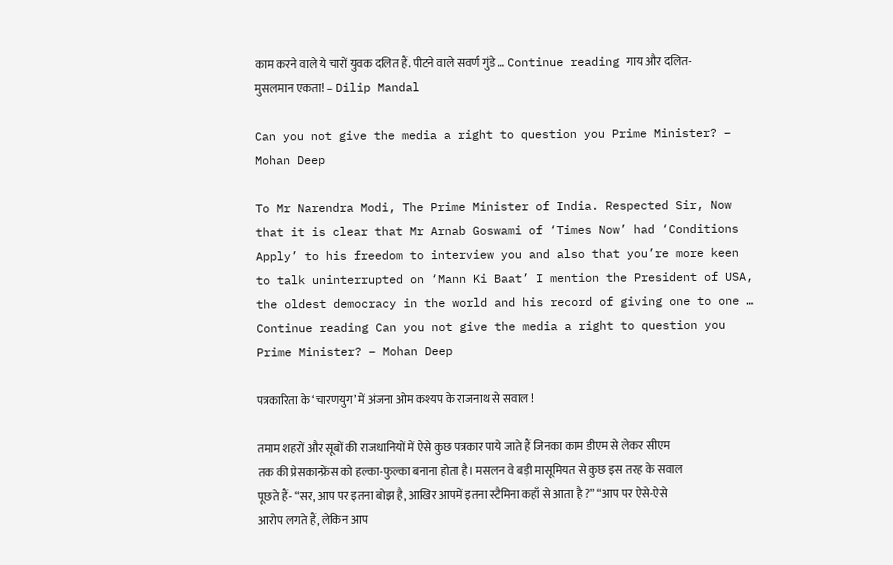काम करने वाले ये चारों युवक दलित हैं. पीटने वाले सवर्ण गुंडे … Continue reading गाय और दलित-मुसलमान एकता! – Dilip Mandal

Can you not give the media a right to question you Prime Minister? – Mohan Deep

To Mr Narendra Modi, The Prime Minister of India. Respected Sir, Now that it is clear that Mr Arnab Goswami of ‘Times Now’ had ‘Conditions Apply’ to his freedom to interview you and also that you’re more keen to talk uninterrupted on ‘Mann Ki Baat’ I mention the President of USA, the oldest democracy in the world and his record of giving one to one … Continue reading Can you not give the media a right to question you Prime Minister? – Mohan Deep

पत्रकारिता के ‘चारणयुग’ में अंजना ओम कश्यप के राजनाथ से सवाल !

तमाम शहरों और सूबों की राजधानियों में ऐसे कुछ पत्रकार पाये जाते हैं जिनका काम डीएम से लेकर सीएम तक की प्रेसकान्फ्रेंस को हल्का-फुल्का बनाना होता है। मसलन वे बड़ी मासूमियत से कुछ इस तरह के सवाल पूछते हैं- “सर, आप पर इतना बोझ है, आखिर आपमें इतना स्टैमिना कहाँ से आता है ?” “आप पर ऐसे-ऐसे आरोप लगते हैं, लेकिन आप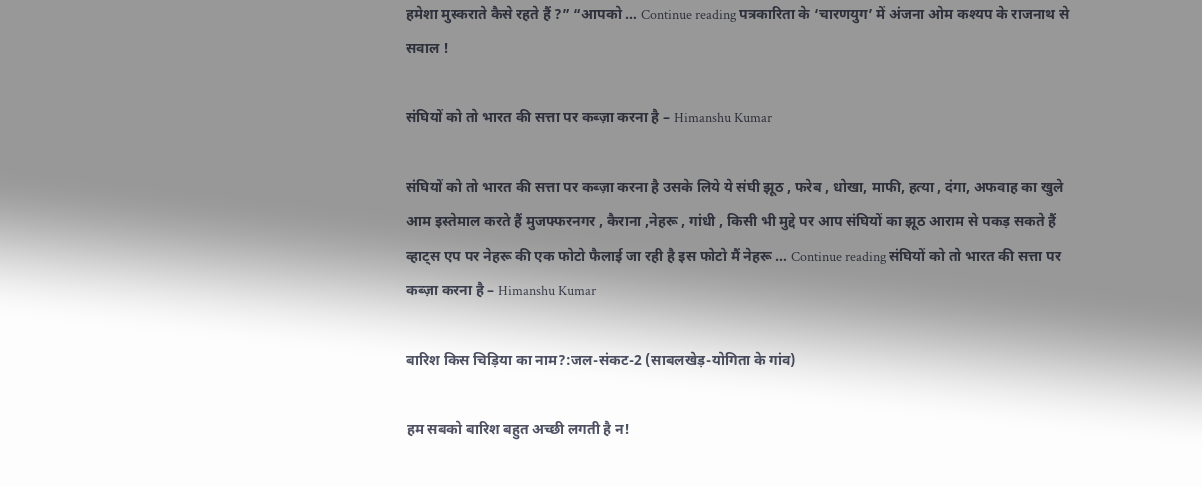हमेशा मुस्कराते कैसे रहते हैं ?” “आपको … Continue reading पत्रकारिता के ‘चारणयुग’ में अंजना ओम कश्यप के राजनाथ से सवाल !

संघियों को तो भारत की सत्ता पर कब्ज़ा करना है – Himanshu Kumar

संघियों को तो भारत की सत्ता पर कब्ज़ा करना है उसके लिये ये संघी झूठ , फरेब , धोखा, माफी, हत्या , दंगा, अफवाह का खुले आम इस्तेमाल करते हैं मुजफ्फरनगर , कैराना ,नेहरू , गांधी , किसी भी मुद्दे पर आप संघियों का झूठ आराम से पकड़ सकते हैं व्हाट्‌स एप पर नेहरू की एक फोटो फैलाई जा रही है इस फोटो मैं नेहरू … Continue reading संघियों को तो भारत की सत्ता पर कब्ज़ा करना है – Himanshu Kumar

बारिश किस चिड़िया का नाम?:जल-संकट-2 (साबलखेड़-योगिता के गांव)

हम सबको बारिश बहुत अच्छी लगती है न!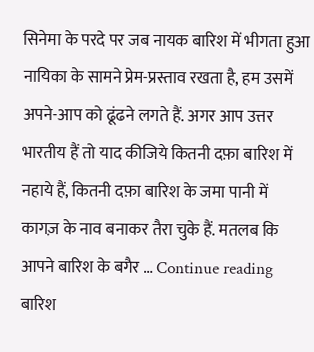सिनेमा के परदे पर जब नायक बारिश में भीगता हुआ नायिका के सामने प्रेम-प्रस्ताव रखता है, हम उसमें अपने-आप को ढूंढने लगते हैं. अगर आप उत्तर भारतीय हैं तो याद कीजिये कितनी दफ़ा बारिश में नहाये हैं, कितनी दफ़ा बारिश के जमा पानी में कागज़ के नाव बनाकर तैरा चुके हैं. मतलब कि आपने बारिश के बगैर … Continue reading बारिश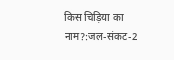किस चिड़िया का नाम?:जल-संकट-2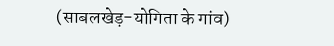(साबलखेड़-योगिता के गांव)